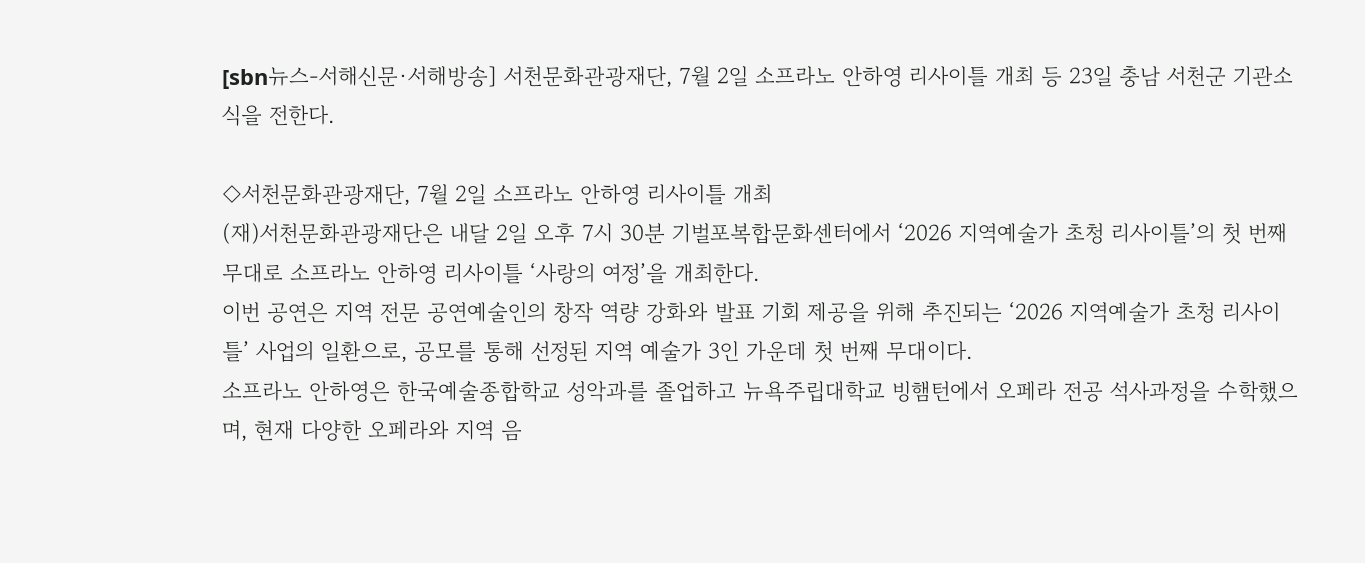[sbn뉴스-서해신문·서해방송] 서천문화관광재단, 7월 2일 소프라노 안하영 리사이틀 개최 등 23일 충남 서천군 기관소식을 전한다.

◇서천문화관광재단, 7월 2일 소프라노 안하영 리사이틀 개최
(재)서천문화관광재단은 내달 2일 오후 7시 30분 기벌포복합문화센터에서 ‘2026 지역예술가 초청 리사이틀’의 첫 번째 무대로 소프라노 안하영 리사이틀 ‘사랑의 여정’을 개최한다.
이번 공연은 지역 전문 공연예술인의 창작 역량 강화와 발표 기회 제공을 위해 추진되는 ‘2026 지역예술가 초청 리사이틀’ 사업의 일환으로, 공모를 통해 선정된 지역 예술가 3인 가운데 첫 번째 무대이다.
소프라노 안하영은 한국예술종합학교 성악과를 졸업하고 뉴욕주립대학교 빙햄턴에서 오페라 전공 석사과정을 수학했으며, 현재 다양한 오페라와 지역 음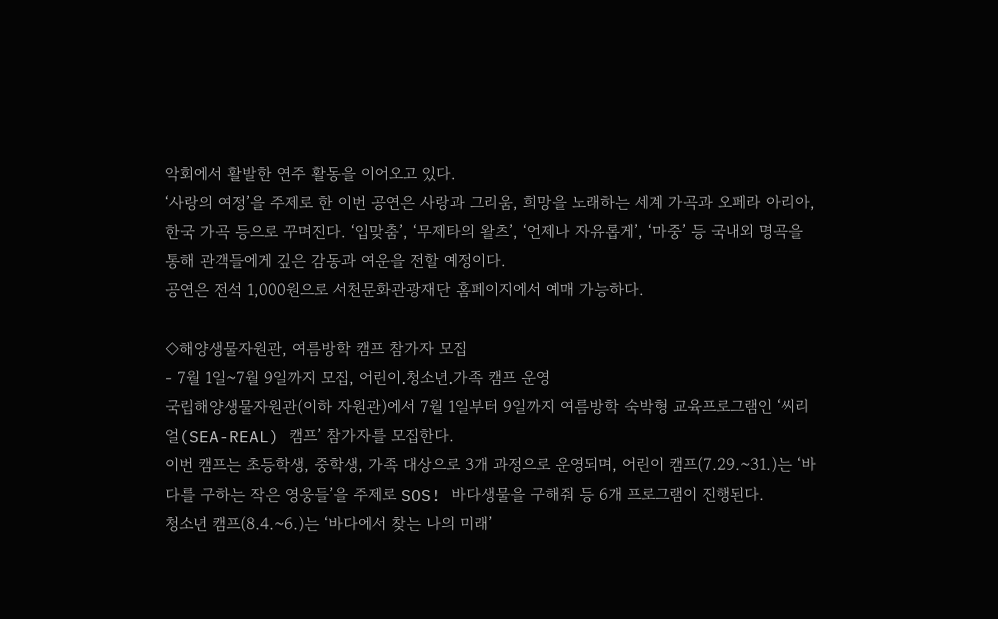악회에서 활발한 연주 활동을 이어오고 있다.
‘사랑의 여정’을 주제로 한 이번 공연은 사랑과 그리움, 희망을 노래하는 세계 가곡과 오페라 아리아, 한국 가곡 등으로 꾸며진다. ‘입맞춤’, ‘무제타의 왈츠’, ‘언제나 자유롭게’, ‘마중’ 등 국내외 명곡을 통해 관객들에게 깊은 감동과 여운을 전할 예정이다.
공연은 전석 1,000원으로 서천문화관광재단 홈페이지에서 예매 가능하다.

◇해양생물자원관, 여름방학 캠프 참가자 모집
- 7월 1일~7월 9일까지 모집, 어린이․청소년․가족 캠프 운영
국립해양생물자원관(이하 자원관)에서 7월 1일부터 9일까지 여름방학 숙박형 교육프로그램인 ‘씨리얼(SEA-REAL) 캠프’ 참가자를 모집한다.
이번 캠프는 초등학생, 중학생, 가족 대상으로 3개 과정으로 운영되며, 어린이 캠프(7.29.~31.)는 ‘바다를 구하는 작은 영웅들’을 주제로 SOS! 바다생물을 구해줘 등 6개 프로그램이 진행된다.
청소년 캠프(8.4.~6.)는 ‘바다에서 찾는 나의 미래’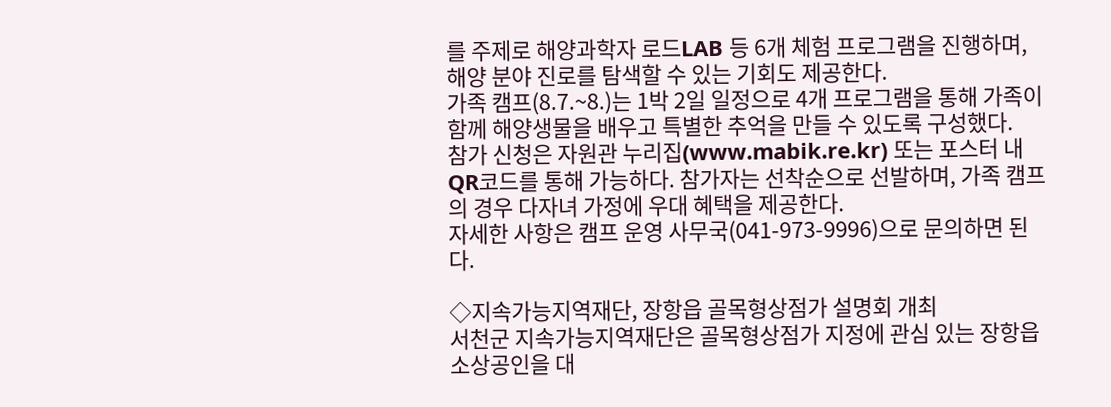를 주제로 해양과학자 로드LAB 등 6개 체험 프로그램을 진행하며, 해양 분야 진로를 탐색할 수 있는 기회도 제공한다.
가족 캠프(8.7.~8.)는 1박 2일 일정으로 4개 프로그램을 통해 가족이 함께 해양생물을 배우고 특별한 추억을 만들 수 있도록 구성했다.
참가 신청은 자원관 누리집(www.mabik.re.kr) 또는 포스터 내 QR코드를 통해 가능하다. 참가자는 선착순으로 선발하며, 가족 캠프의 경우 다자녀 가정에 우대 혜택을 제공한다.
자세한 사항은 캠프 운영 사무국(041-973-9996)으로 문의하면 된다.

◇지속가능지역재단, 장항읍 골목형상점가 설명회 개최
서천군 지속가능지역재단은 골목형상점가 지정에 관심 있는 장항읍 소상공인을 대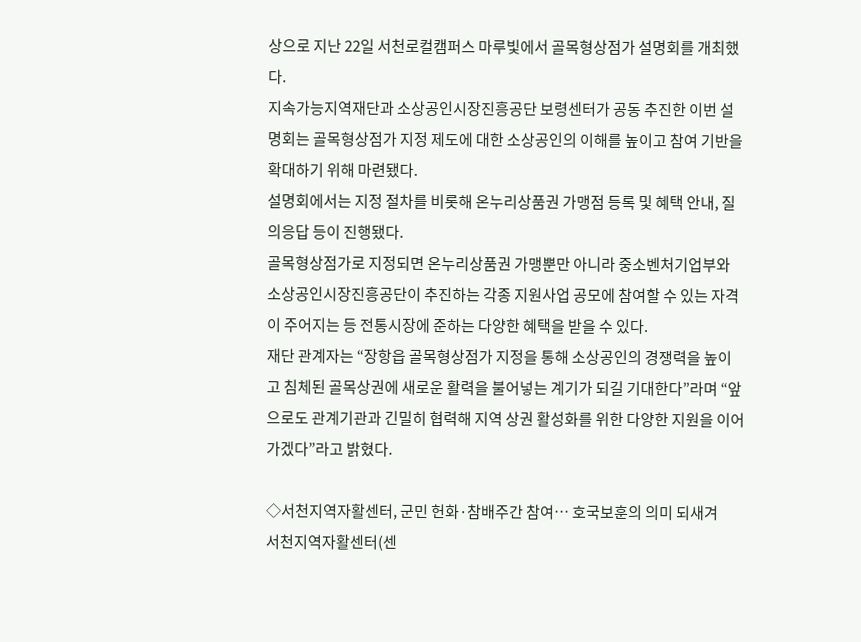상으로 지난 22일 서천로컬캠퍼스 마루빛에서 골목형상점가 설명회를 개최했다.
지속가능지역재단과 소상공인시장진흥공단 보령센터가 공동 추진한 이번 설명회는 골목형상점가 지정 제도에 대한 소상공인의 이해를 높이고 참여 기반을 확대하기 위해 마련됐다.
설명회에서는 지정 절차를 비롯해 온누리상품권 가맹점 등록 및 혜택 안내, 질의응답 등이 진행됐다.
골목형상점가로 지정되면 온누리상품권 가맹뿐만 아니라 중소벤처기업부와 소상공인시장진흥공단이 추진하는 각종 지원사업 공모에 참여할 수 있는 자격이 주어지는 등 전통시장에 준하는 다양한 혜택을 받을 수 있다.
재단 관계자는 “장항읍 골목형상점가 지정을 통해 소상공인의 경쟁력을 높이고 침체된 골목상권에 새로운 활력을 불어넣는 계기가 되길 기대한다”라며 “앞으로도 관계기관과 긴밀히 협력해 지역 상권 활성화를 위한 다양한 지원을 이어가겠다”라고 밝혔다.

◇서천지역자활센터, 군민 헌화·참배주간 참여… 호국보훈의 의미 되새겨
서천지역자활센터(센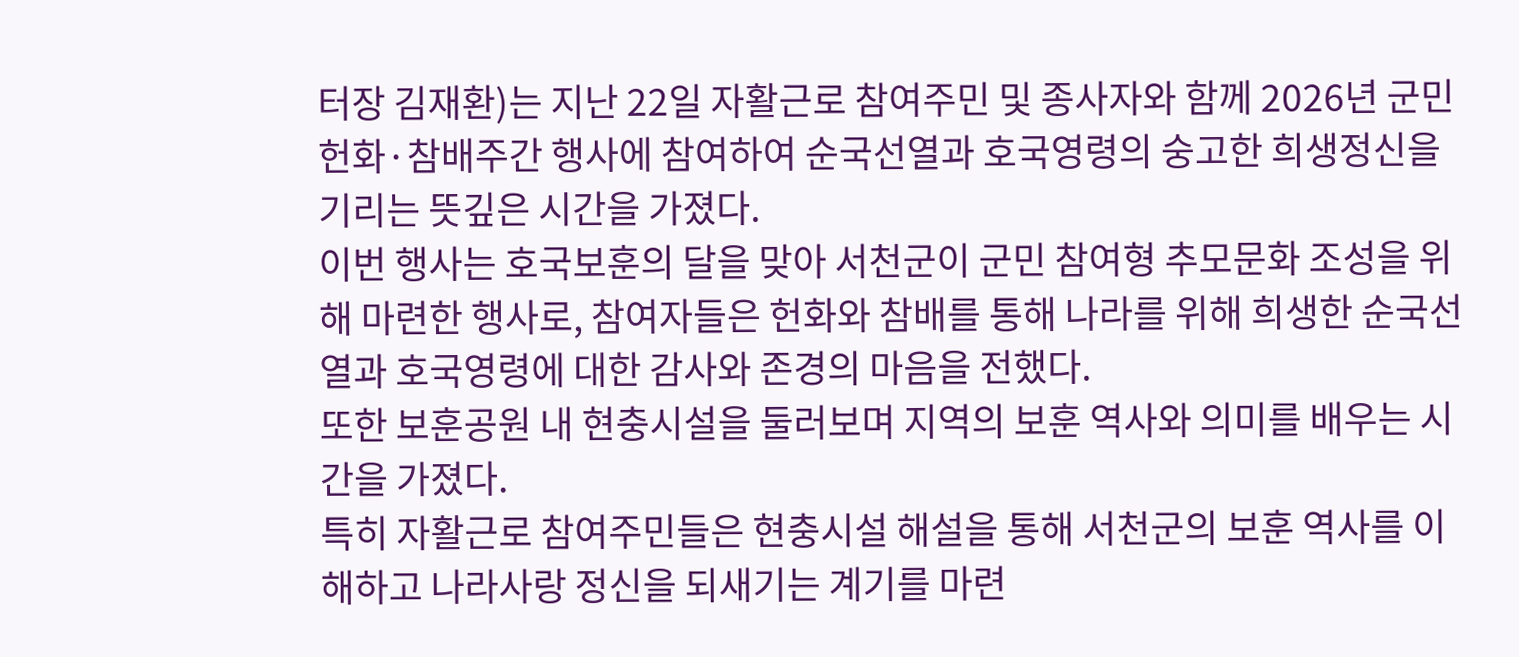터장 김재환)는 지난 22일 자활근로 참여주민 및 종사자와 함께 2026년 군민 헌화·참배주간 행사에 참여하여 순국선열과 호국영령의 숭고한 희생정신을 기리는 뜻깊은 시간을 가졌다.
이번 행사는 호국보훈의 달을 맞아 서천군이 군민 참여형 추모문화 조성을 위해 마련한 행사로, 참여자들은 헌화와 참배를 통해 나라를 위해 희생한 순국선열과 호국영령에 대한 감사와 존경의 마음을 전했다.
또한 보훈공원 내 현충시설을 둘러보며 지역의 보훈 역사와 의미를 배우는 시간을 가졌다.
특히 자활근로 참여주민들은 현충시설 해설을 통해 서천군의 보훈 역사를 이해하고 나라사랑 정신을 되새기는 계기를 마련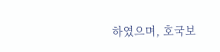하였으며, 호국보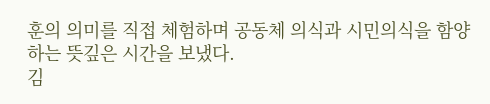훈의 의미를 직접 체험하며 공동체 의식과 시민의식을 함양하는 뜻깊은 시간을 보냈다.
김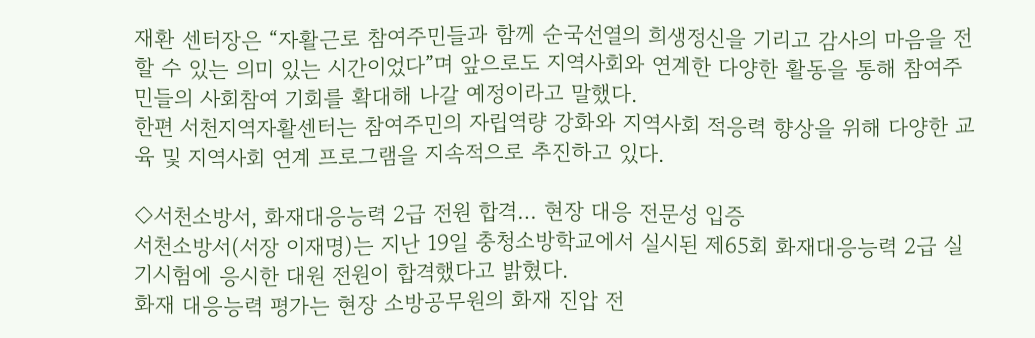재환 센터장은 “자활근로 참여주민들과 함께 순국선열의 희생정신을 기리고 감사의 마음을 전할 수 있는 의미 있는 시간이었다”며 앞으로도 지역사회와 연계한 다양한 활동을 통해 참여주민들의 사회참여 기회를 확대해 나갈 예정이라고 말했다.
한편 서천지역자활센터는 참여주민의 자립역량 강화와 지역사회 적응력 향상을 위해 다양한 교육 및 지역사회 연계 프로그램을 지속적으로 추진하고 있다.

◇서천소방서, 화재대응능력 2급 전원 합격… 현장 대응 전문성 입증
서천소방서(서장 이재명)는 지난 19일 충청소방학교에서 실시된 제65회 화재대응능력 2급 실기시험에 응시한 대원 전원이 합격했다고 밝혔다.
화재 대응능력 평가는 현장 소방공무원의 화재 진압 전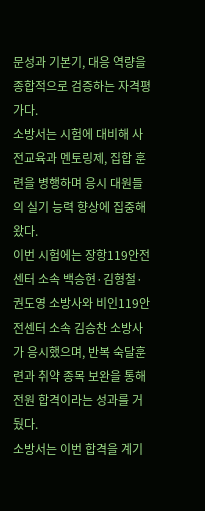문성과 기본기, 대응 역량을 종합적으로 검증하는 자격평가다.
소방서는 시험에 대비해 사전교육과 멘토링제, 집합 훈련을 병행하며 응시 대원들의 실기 능력 향상에 집중해 왔다.
이번 시험에는 장항119안전센터 소속 백승현·김형철·권도영 소방사와 비인119안전센터 소속 김승찬 소방사가 응시했으며, 반복 숙달훈련과 취약 종목 보완을 통해 전원 합격이라는 성과를 거뒀다.
소방서는 이번 합격을 계기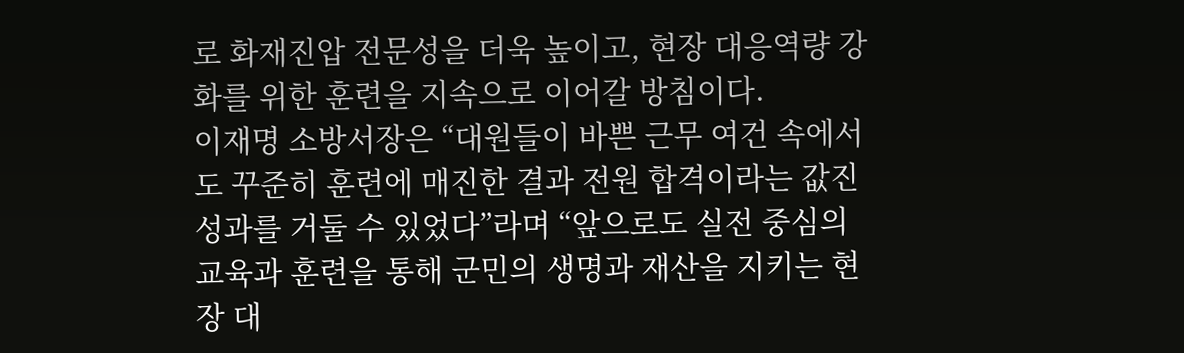로 화재진압 전문성을 더욱 높이고, 현장 대응역량 강화를 위한 훈련을 지속으로 이어갈 방침이다.
이재명 소방서장은 “대원들이 바쁜 근무 여건 속에서도 꾸준히 훈련에 매진한 결과 전원 합격이라는 값진 성과를 거둘 수 있었다”라며 “앞으로도 실전 중심의 교육과 훈련을 통해 군민의 생명과 재산을 지키는 현장 대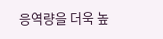응역량을 더욱 높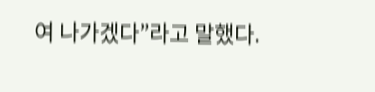여 나가겠다”라고 말했다.